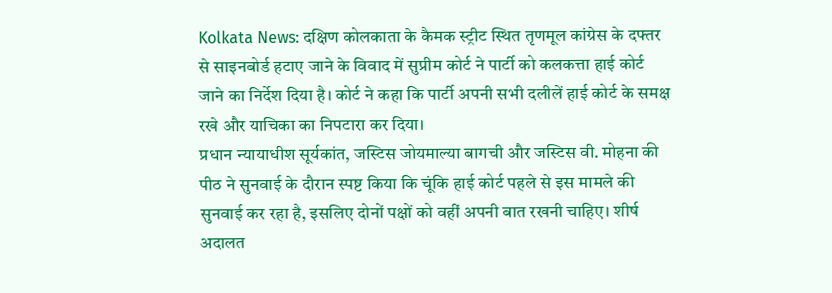Kolkata News: दक्षिण कोलकाता के कैमक स्ट्रीट स्थित तृणमूल कांग्रेस के दफ्तर से साइनबोर्ड हटाए जाने के विवाद में सुप्रीम कोर्ट ने पार्टी को कलकत्ता हाई कोर्ट जाने का निर्देश दिया है। कोर्ट ने कहा कि पार्टी अपनी सभी दलीलें हाई कोर्ट के समक्ष रखे और याचिका का निपटारा कर दिया।
प्रधान न्यायाधीश सूर्यकांत, जस्टिस जोयमाल्या बागची और जस्टिस वी. मोहना की पीठ ने सुनवाई के दौरान स्पष्ट किया कि चूंकि हाई कोर्ट पहले से इस मामले की सुनवाई कर रहा है, इसलिए दोनों पक्षों को वहीं अपनी बात रखनी चाहिए। शीर्ष अदालत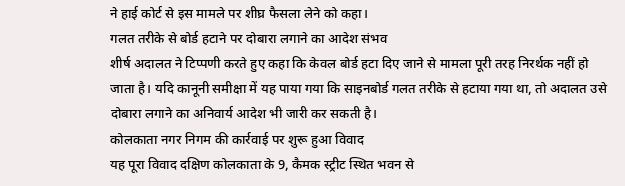ने हाई कोर्ट से इस मामले पर शीघ्र फैसला लेने को कहा।
गलत तरीके से बोर्ड हटाने पर दोबारा लगाने का आदेश संभव
शीर्ष अदालत ने टिप्पणी करते हुए कहा कि केवल बोर्ड हटा दिए जाने से मामला पूरी तरह निरर्थक नहीं हो जाता है। यदि कानूनी समीक्षा में यह पाया गया कि साइनबोर्ड गलत तरीके से हटाया गया था, तो अदालत उसे दोबारा लगाने का अनिवार्य आदेश भी जारी कर सकती है।
कोलकाता नगर निगम की कार्रवाई पर शुरू हुआ विवाद
यह पूरा विवाद दक्षिण कोलकाता के 9, कैमक स्ट्रीट स्थित भवन से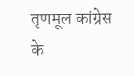तृणमूल कांग्रेस के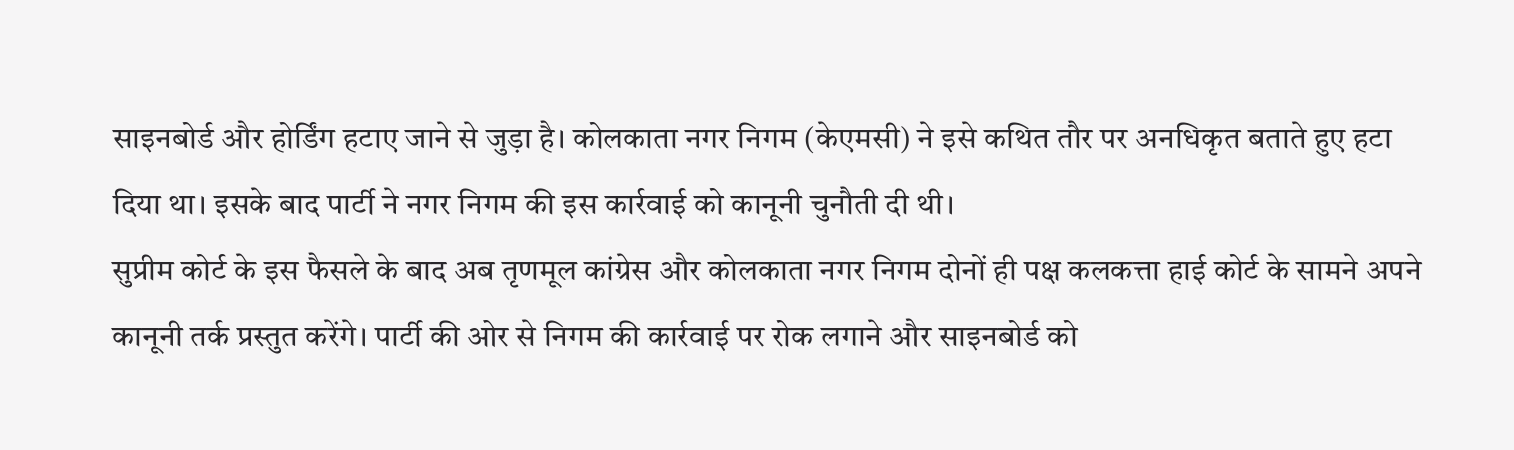साइनबोर्ड और होर्डिंग हटाए जाने से जुड़ा है। कोलकाता नगर निगम (केएमसी) ने इसे कथित तौर पर अनधिकृत बताते हुए हटा दिया था। इसके बाद पार्टी ने नगर निगम की इस कार्रवाई को कानूनी चुनौती दी थी।
सुप्रीम कोर्ट के इस फैसले के बाद अब तृणमूल कांग्रेस और कोलकाता नगर निगम दोनों ही पक्ष कलकत्ता हाई कोर्ट के सामने अपने कानूनी तर्क प्रस्तुत करेंगे। पार्टी की ओर से निगम की कार्रवाई पर रोक लगाने और साइनबोर्ड को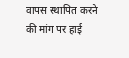वापस स्थापित करने की मांग पर हाई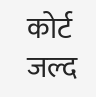कोर्ट जल्द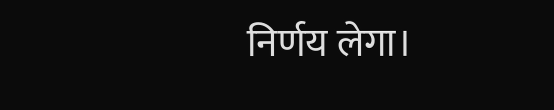निर्णय लेगा।